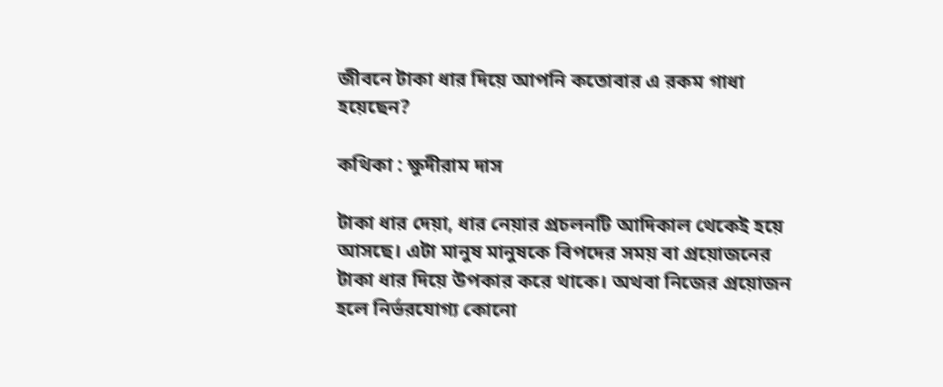জীবনে টাকা ধার দিয়ে আপনি কতোবার এ রকম গাধা হয়েছেন?

কথিকা : ক্ষুদীরাম দাস

টাকা ধার দেয়া, ধার নেয়ার প্রচলনটি আদিকাল থেকেই হয়ে আসছে। এটা মানুষ মানুষকে বিপদের সময় বা প্রয়োজনের টাকা ধার দিয়ে উপকার করে থাকে। অথবা নিজের প্রয়োজন হলে নির্ভরযোগ্য কোনো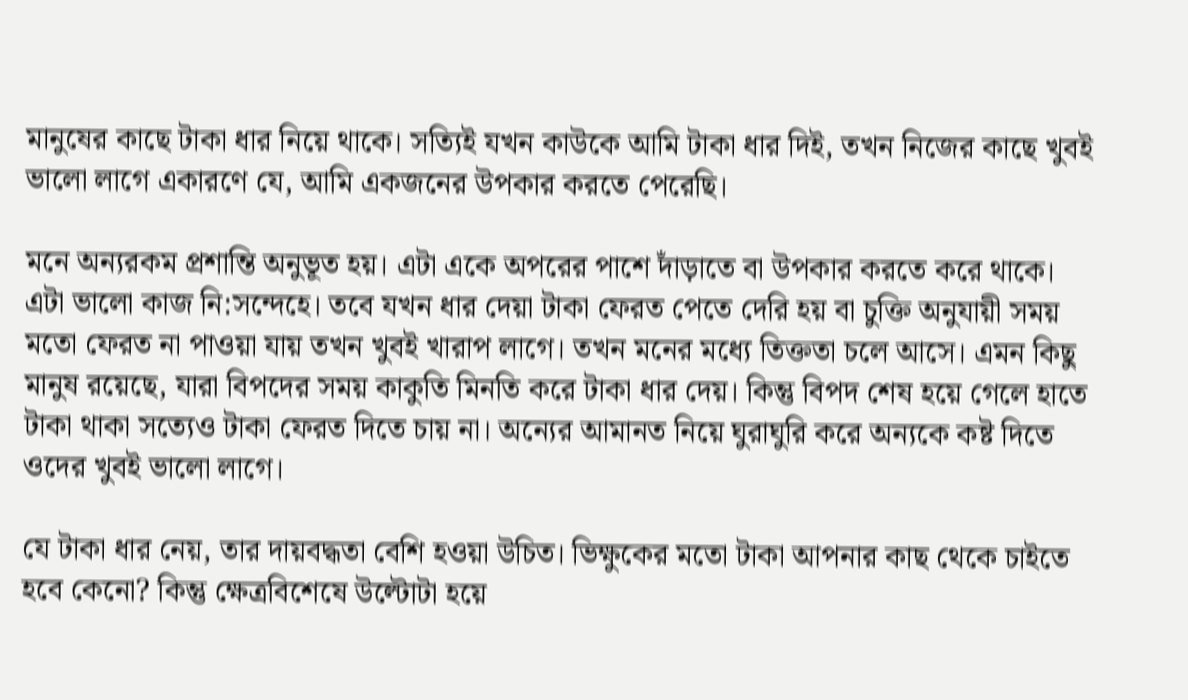মানুষের কাছে টাকা ধার নিয়ে থাকে। সত্যিই যখন কাউকে আমি টাকা ধার দিই, তখন নিজের কাছে খুবই ভালো লাগে একারণে যে, আমি একজনের উপকার করতে পেরেছি।

মনে অন্যরকম প্রশান্তি অনুভূত হয়। এটা একে অপরের পাশে দাঁড়াতে বা উপকার করতে করে থাকে। এটা ভালো কাজ নি:সন্দেহে। তবে যখন ধার দেয়া টাকা ফেরত পেতে দেরি হয় বা চুক্তি অনুযায়ী সময় মতো ফেরত না পাওয়া যায় তখন খুবই খারাপ লাগে। তখন মনের মধ্যে তিক্ততা চলে আসে। এমন কিছু মানুষ রয়েছে, যারা বিপদের সময় কাকুতি মিনতি করে টাকা ধার দেয়। কিন্তু বিপদ শেষ হয়ে গেলে হাতে টাকা থাকা সত্যেও টাকা ফেরত দিতে চায় না। অন্যের আমানত নিয়ে ঘুরাঘুরি করে অন্যকে কষ্ট দিতে ওদের খুবই ভালো লাগে।

যে টাকা ধার নেয়, তার দায়বদ্ধতা বেশি হওয়া উচিত। ভিক্ষুকের মতো টাকা আপনার কাছ থেকে চাইতে হবে কেনো? কিন্তু ক্ষেত্রবিশেষে উল্টোটা হয়ে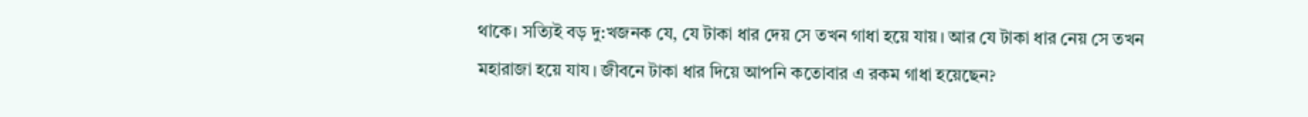থাকে। সত্যিই বড় দু:খজনক যে, যে টাকা ধার দেয় সে তখন গাধা হয়ে যায়। আর যে টাকা ধার নেয় সে তখন মহারাজা হয়ে যায। জীবনে টাকা ধার দিয়ে আপনি কতোবার এ রকম গাধা হয়েছেন?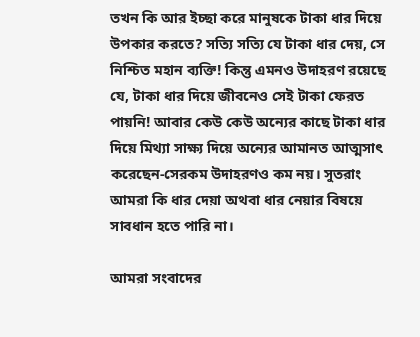তখন কি আর ইচ্ছা করে মানুষকে টাকা ধার দিয়ে উপকার করতে? সত্যি সত্যি যে টাকা ধার দেয়, সে নিশ্চিত মহান ব্যক্তি! কিন্তু এমনও উদাহরণ রয়েছে যে, টাকা ধার দিয়ে জীবনেও সেই টাকা ফেরত পায়নি! আবার কেউ কেউ অন্যের কাছে টাকা ধার দিয়ে মিথ্যা সাক্ষ্য দিয়ে অন্যের আমানত আত্মসাৎ করেছেন-সেরকম উদাহরণও কম নয়। সুতরাং আমরা কি ধার দেয়া অথবা ধার নেয়ার বিষয়ে সাবধান হতে পারি না।

আমরা সংবাদের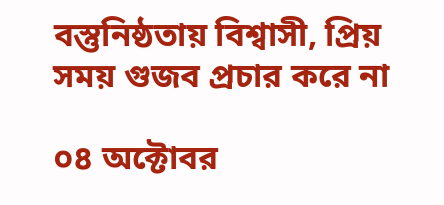বস্তুনিষ্ঠতায় বিশ্বাসী, প্রিয় সময় গুজব প্রচার করে না

০৪ অক্টোবর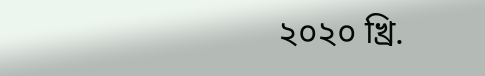২০২০ খ্রি.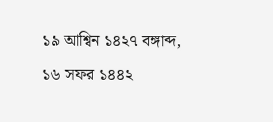১৯ আশ্বিন ১৪২৭ বঙ্গাব্দ, ১৬ সফর ১৪৪২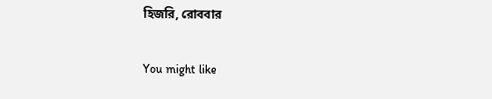হিজরি, রোববার

You might like